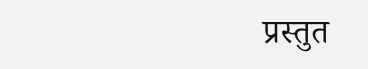प्रस्तुत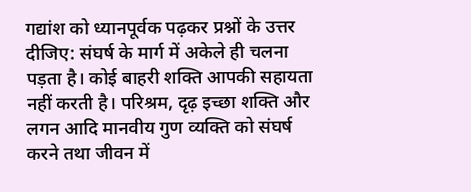गद्यांश को ध्यानपूर्वक पढ़कर प्रश्नों के उत्तर दीजिए: संघर्ष के मार्ग में अकेले ही चलना पड़ता है। कोई बाहरी शक्ति आपकी सहायता नहीं करती है। परिश्रम, दृढ़ इच्छा शक्ति और लगन आदि मानवीय गुण व्यक्ति को संघर्ष करने तथा जीवन में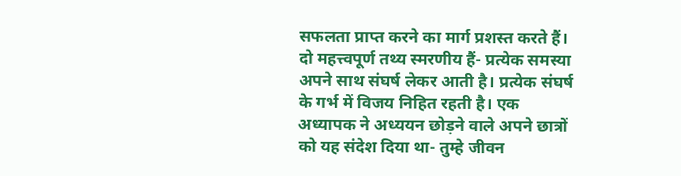सफलता प्राप्त करने का मार्ग प्रशस्त करते हैं। दो महत्त्वपूर्ण तथ्य स्मरणीय हैं- प्रत्येक समस्या अपने साथ संघर्ष लेकर आती है। प्रत्येक संघर्ष के गर्भ में विजय निहित रहती है। एक अध्यापक ने अध्ययन छोड़ने वाले अपने छात्रों को यह संदेश दिया था- तुम्हे जीवन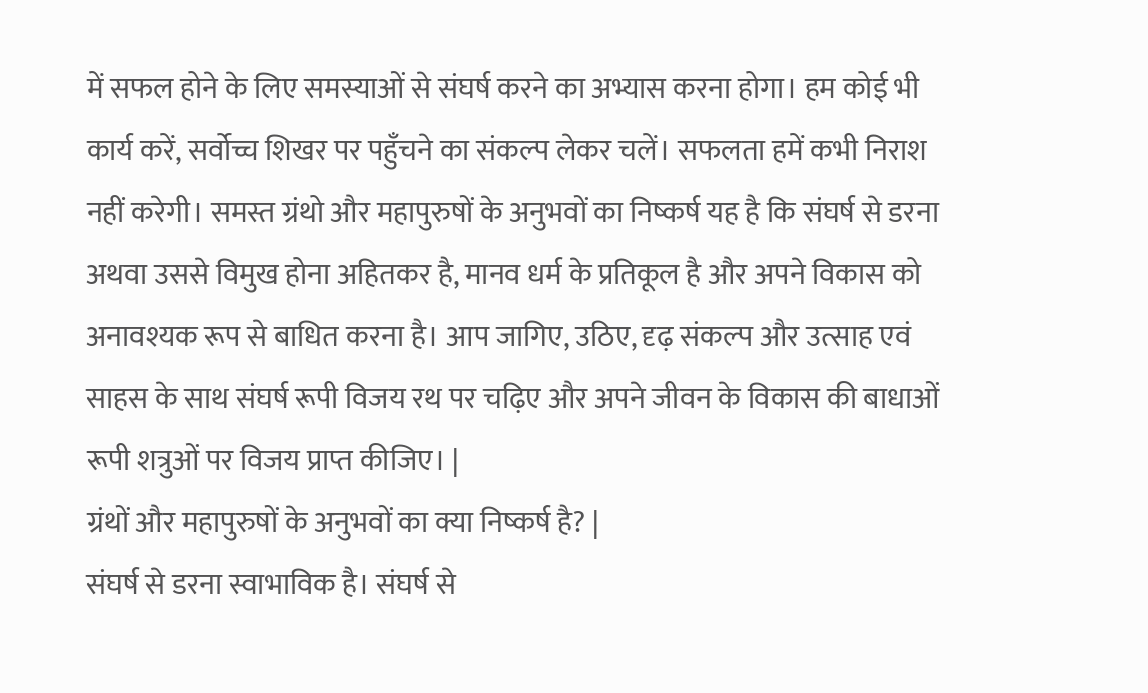में सफल होने के लिए समस्याओं से संघर्ष करने का अभ्यास करना होगा। हम कोई भी कार्य करें, सर्वोच्च शिखर पर पहुँचने का संकल्प लेकर चलें। सफलता हमें कभी निराश नहीं करेगी। समस्त ग्रंथो और महापुरुषों के अनुभवों का निष्कर्ष यह है कि संघर्ष से डरना अथवा उससे विमुख होना अहितकर है, मानव धर्म के प्रतिकूल है और अपने विकास को अनावश्यक रूप से बाधित करना है। आप जागिए, उठिए, दृढ़ संकल्प और उत्साह एवं साहस के साथ संघर्ष रूपी विजय रथ पर चढ़िए और अपने जीवन के विकास की बाधाओं रूपी शत्रुओं पर विजय प्राप्त कीजिए। |
ग्रंथों और महापुरुषों के अनुभवों का क्या निष्कर्ष है? |
संघर्ष से डरना स्वाभाविक है। संघर्ष से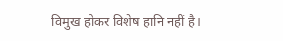विमुख होकर विशेष हानि नहीं है।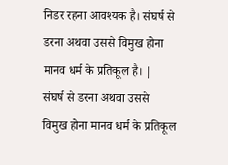निडर रहना आवश्यक है। संघर्ष से डरना अथवा उससे विमुख होना मानव धर्म के प्रतिकूल है। |
संघर्ष से डरना अथवा उससे विमुख होना मानव धर्म के प्रतिकूल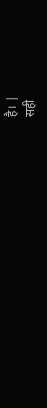है। |
सही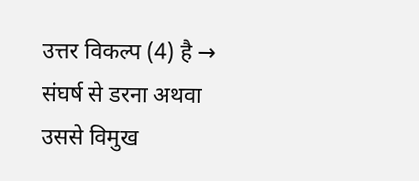उत्तर विकल्प (4) है → संघर्ष से डरना अथवा उससे विमुख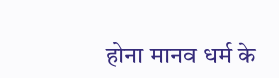होना मानव धर्म के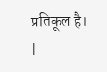प्रतिकूल है। |